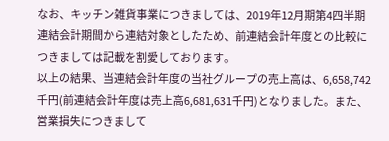なお、キッチン雑貨事業につきましては、2019年12月期第4四半期連結会計期間から連結対象としたため、前連結会計年度との比較につきましては記載を割愛しております。
以上の結果、当連結会計年度の当社グループの売上高は、6,658,742千円(前連結会計年度は売上高6,681,631千円)となりました。また、営業損失につきまして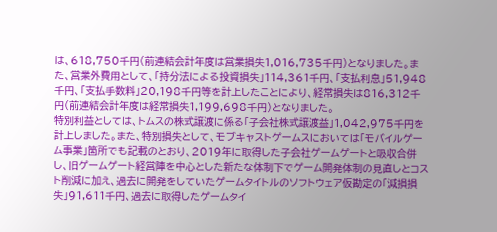は、618,750千円(前連結会計年度は営業損失1,016,735千円)となりました。また、営業外費用として、「持分法による投資損失」114,361千円、「支払利息」51,948千円、「支払手数料」20,198千円等を計上したことにより、経常損失は816,312千円(前連結会計年度は経常損失1,199,698千円)となりました。
特別利益としては、トムスの株式譲渡に係る「子会社株式譲渡益」1,042,975千円を計上しました。また、特別損失として、モブキャストゲームスにおいては「モバイルゲーム事業」箇所でも記載のとおり、2019年に取得した子会社ゲームゲートと吸収合併し、旧ゲームゲート経営陣を中心とした新たな体制下でゲーム開発体制の見直しとコスト削減に加え、過去に開発をしていたゲームタイトルのソフトウェア仮勘定の「減損損失」91,611千円、過去に取得したゲームタイ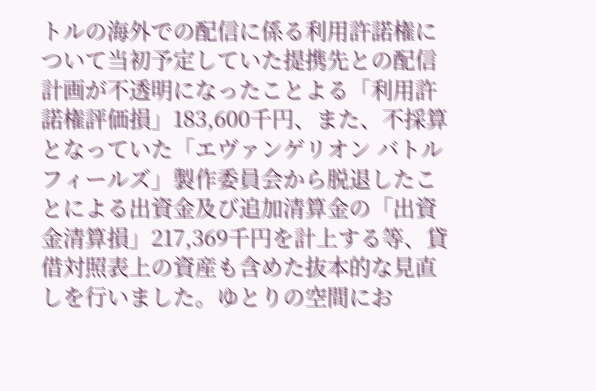トルの海外での配信に係る利用許諾権について当初予定していた提携先との配信計画が不透明になったことよる「利用許諾権評価損」183,600千円、また、不採算となっていた「エヴァンゲリオン バトルフィールズ」製作委員会から脱退したことによる出資金及び追加清算金の「出資金清算損」217,369千円を計上する等、貸借対照表上の資産も含めた抜本的な見直しを行いました。ゆとりの空間にお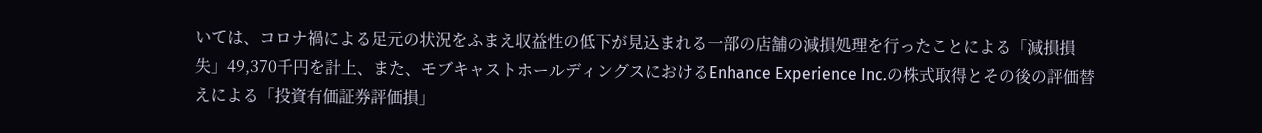いては、コロナ禍による足元の状況をふまえ収益性の低下が見込まれる一部の店舗の減損処理を行ったことによる「減損損失」49,370千円を計上、また、モブキャストホールディングスにおけるEnhance Experience Inc.の株式取得とその後の評価替えによる「投資有価証券評価損」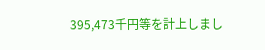395,473千円等を計上しまし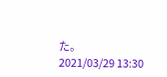た。
2021/03/29 13:30